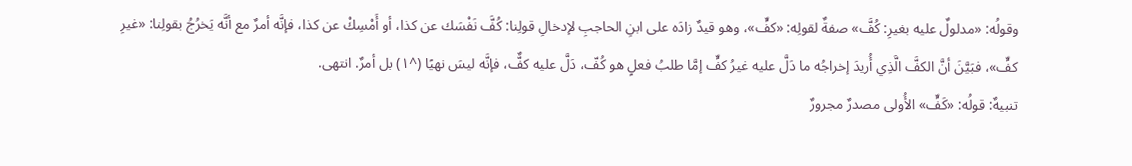وقولُه: «مدلولٌ عليه بغيرِ: كُفَّ» صفةٌ لقولِه: «كفٍّ»، وهو قيدٌ زادَه على ابنِ الحاجبِ لإدخالِ قولِنا: كُفَّ نَفْسَك عن كذا، أو أَمْسِكْ عن كذا، فإنَّه أمرٌ مع أنَّه يَخرُجُ بقولِنا: «غيرِ كفٍّ»، فبَيَّنَ أنَّ الكفَّ الَّذِي أُريدَ إخراجُه ما دَلَّ عليه غيرُ كفٍّ إمَّا طلبُ فعلٍ هو كُفّ، دَلَّ عليه كفٌّ، فإنَّه ليسَ نهيًا (^١) بل أمرٌ. انتهى.
تنبيهٌ: قولُه: «كَفٍّ» الأُولى مصدرٌ مجرورٌ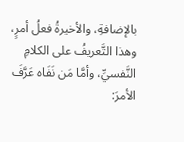بالإضافةِ، والأخيرةُ فعلُ أمرٍ، وهذا التَّعريفُ على الكلامِ النَّفسيِّ، وأمَّا مَن نَفَاه عَرَّفَ الأمرَ: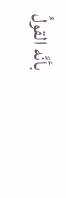بأنَّه القولُ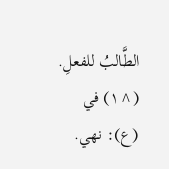الطَّالبُ للفعلِ.
(^١) في (ع): نهي.